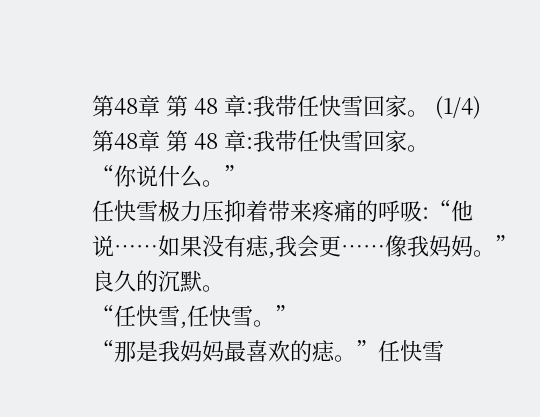第48章 第 48 章:我带任快雪回家。 (1/4)
第48章 第 48 章:我带任快雪回家。
“你说什么。”
任快雪极力压抑着带来疼痛的呼吸:“他说……如果没有痣,我会更……像我妈妈。”
良久的沉默。
“任快雪,任快雪。”
“那是我妈妈最喜欢的痣。”任快雪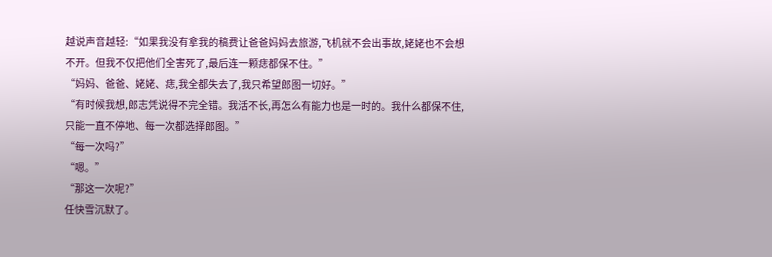越说声音越轻:“如果我没有拿我的稿费让爸爸妈妈去旅游,飞机就不会出事故,姥姥也不会想不开。但我不仅把他们全害死了,最后连一颗痣都保不住。”
“妈妈、爸爸、姥姥、痣,我全都失去了,我只希望郎图一切好。”
“有时候我想,郎志凭说得不完全错。我活不长,再怎么有能力也是一时的。我什么都保不住,只能一直不停地、每一次都选择郎图。”
“每一次吗?”
“嗯。”
“那这一次呢?”
任快雪沉默了。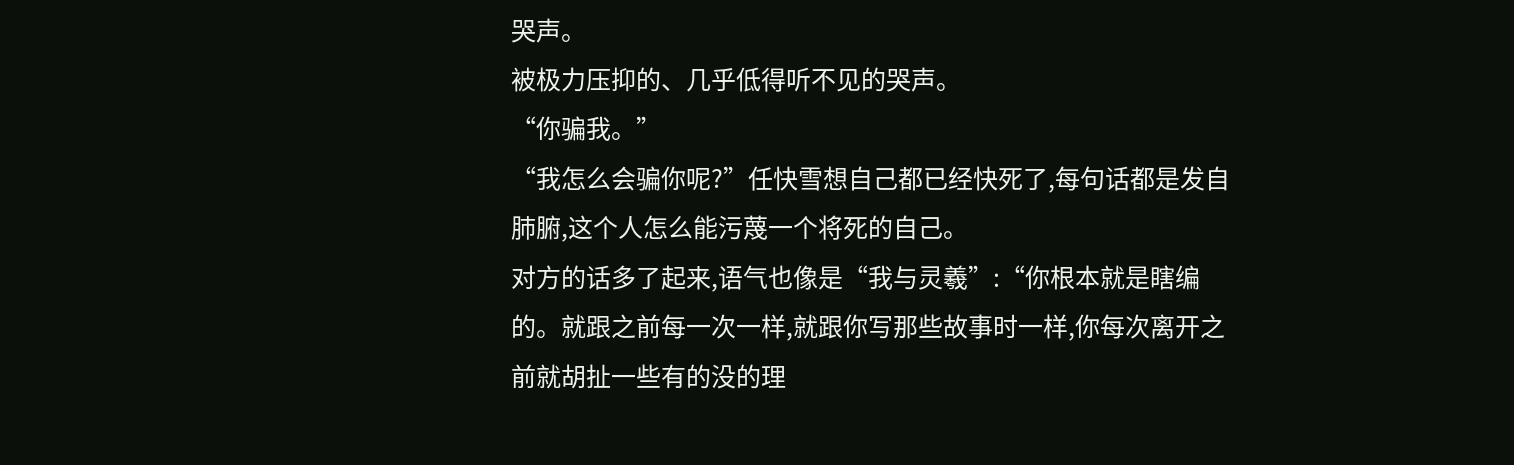哭声。
被极力压抑的、几乎低得听不见的哭声。
“你骗我。”
“我怎么会骗你呢?”任快雪想自己都已经快死了,每句话都是发自肺腑,这个人怎么能污蔑一个将死的自己。
对方的话多了起来,语气也像是“我与灵羲”:“你根本就是瞎编的。就跟之前每一次一样,就跟你写那些故事时一样,你每次离开之前就胡扯一些有的没的理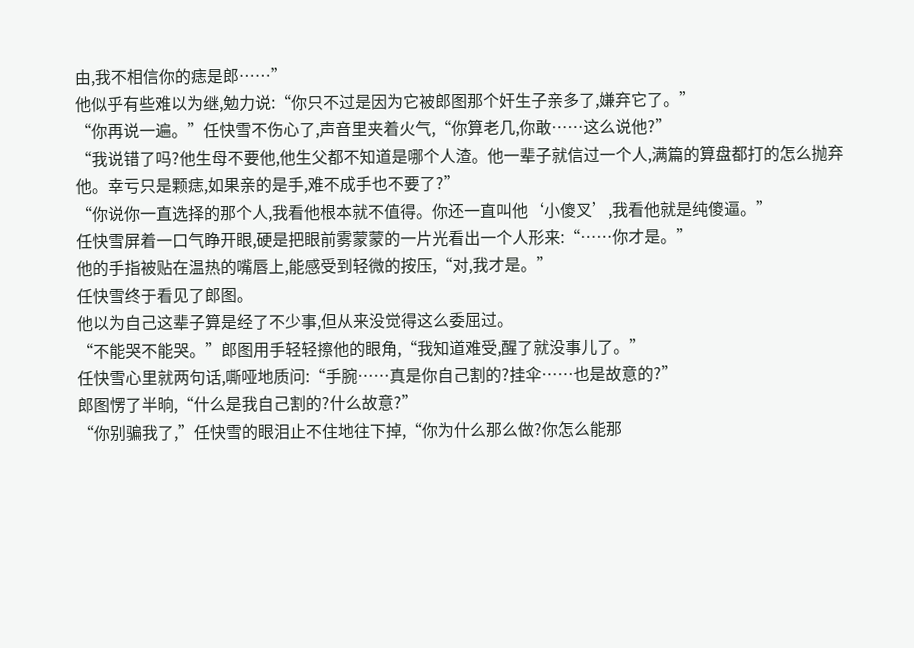由,我不相信你的痣是郎……”
他似乎有些难以为继,勉力说:“你只不过是因为它被郎图那个奸生子亲多了,嫌弃它了。”
“你再说一遍。”任快雪不伤心了,声音里夹着火气,“你算老几,你敢……这么说他?”
“我说错了吗?他生母不要他,他生父都不知道是哪个人渣。他一辈子就信过一个人,满篇的算盘都打的怎么抛弃他。幸亏只是颗痣,如果亲的是手,难不成手也不要了?”
“你说你一直选择的那个人,我看他根本就不值得。你还一直叫他‘小傻叉’,我看他就是纯傻逼。”
任快雪屏着一口气睁开眼,硬是把眼前雾蒙蒙的一片光看出一个人形来:“……你才是。”
他的手指被贴在温热的嘴唇上,能感受到轻微的按压,“对,我才是。”
任快雪终于看见了郎图。
他以为自己这辈子算是经了不少事,但从来没觉得这么委屈过。
“不能哭不能哭。”郎图用手轻轻擦他的眼角,“我知道难受,醒了就没事儿了。”
任快雪心里就两句话,嘶哑地质问:“手腕……真是你自己割的?挂伞……也是故意的?”
郎图愣了半晌,“什么是我自己割的?什么故意?”
“你别骗我了,”任快雪的眼泪止不住地往下掉,“你为什么那么做?你怎么能那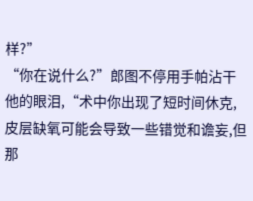样?”
“你在说什么?”郎图不停用手帕沾干他的眼泪,“术中你出现了短时间休克,皮层缺氧可能会导致一些错觉和谵妄,但那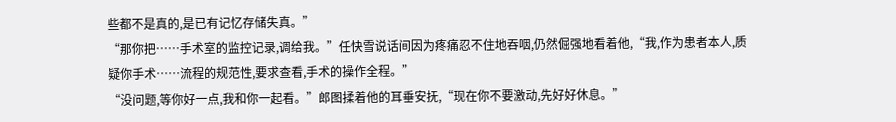些都不是真的,是已有记忆存储失真。”
“那你把……手术室的监控记录,调给我。”任快雪说话间因为疼痛忍不住地吞咽,仍然倔强地看着他,“我,作为患者本人,质疑你手术……流程的规范性,要求查看,手术的操作全程。”
“没问题,等你好一点,我和你一起看。”郎图揉着他的耳垂安抚,“现在你不要激动,先好好休息。”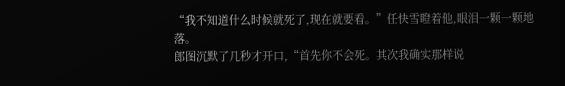“我不知道什么时候就死了,现在就要看。”任快雪瞪着他,眼泪一颗一颗地落。
郎图沉默了几秒才开口,“首先你不会死。其次我确实那样说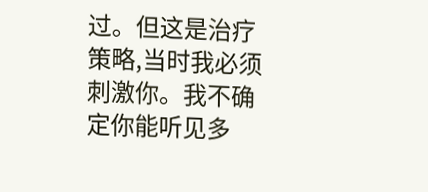过。但这是治疗策略,当时我必须刺激你。我不确定你能听见多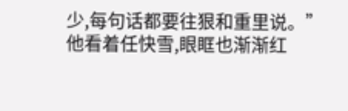少,每句话都要往狠和重里说。”
他看着任快雪,眼眶也渐渐红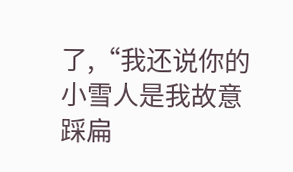了,“我还说你的小雪人是我故意踩扁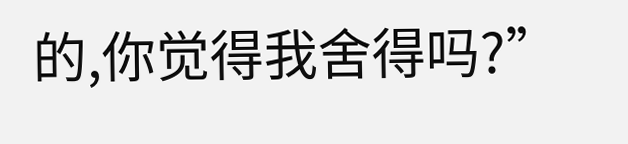的,你觉得我舍得吗?”